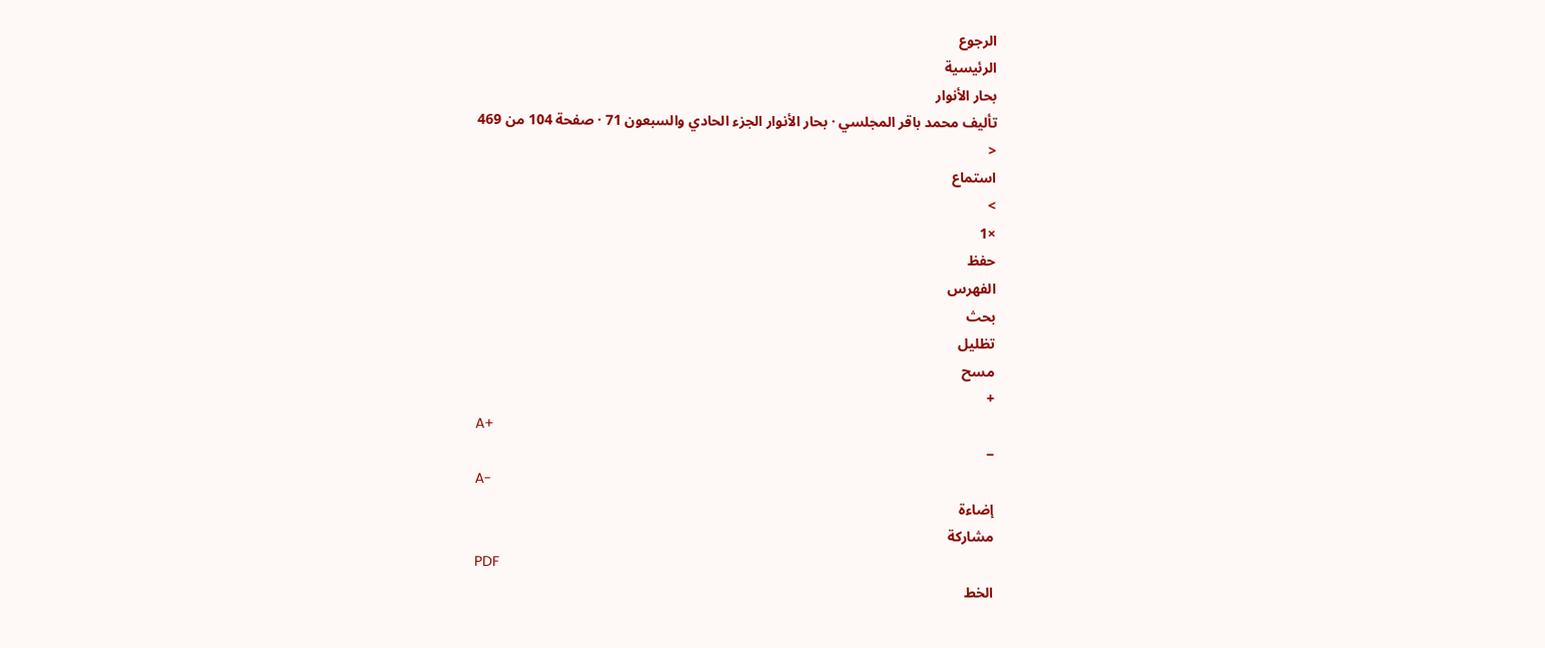الرجوع
الرئيسية
بحار الأنوار
تأليف محمد باقر المجلسي · بحار الأنوار الجزء الحادي والسبعون 71 · صفحة 104 من 469
<
استماع
>
×1
حفظ
الفهرس
بحث
تظليل
مسح
+
A+
−
A-
إضاءة
مشاركة
PDF
الخط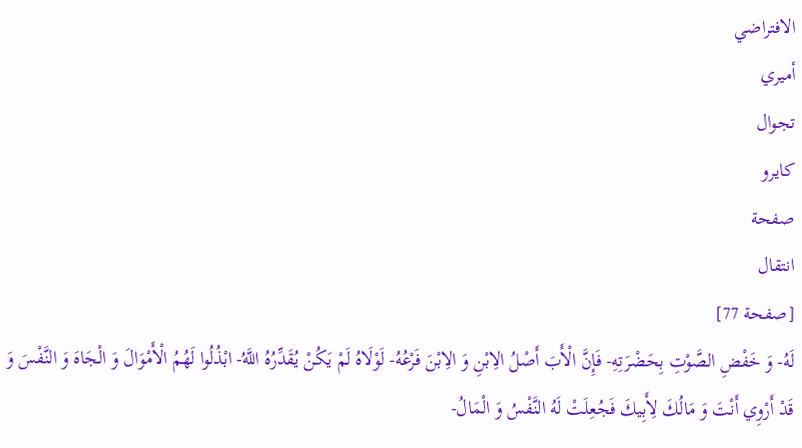الافتراضي
أميري
تجوال
كايرو
صفحة
انتقال
[صفحة 77]
لَهُ- وَ خَفْضِ الصَّوْتِ بِحَضْرَتِهِ- فَإِنَّ الْأَبَ أَصْلُ الِابْنِ وَ الِابْنَ فَرْعُهُ- لَوْلَاهُ لَمْ يَكُنْ يُقَدِّرُهُ اللَّهُ- ابْذُلُوا لَهُمُ الْأَمْوَالَ وَ الْجَاهَ وَ النَّفْسَ وَ قَدْ أَرْوِي أَنْتَ وَ مَالُكَ لِأَبِيكَ فَجُعِلَتْ لَهُ النَّفْسُ وَ الْمَالُ-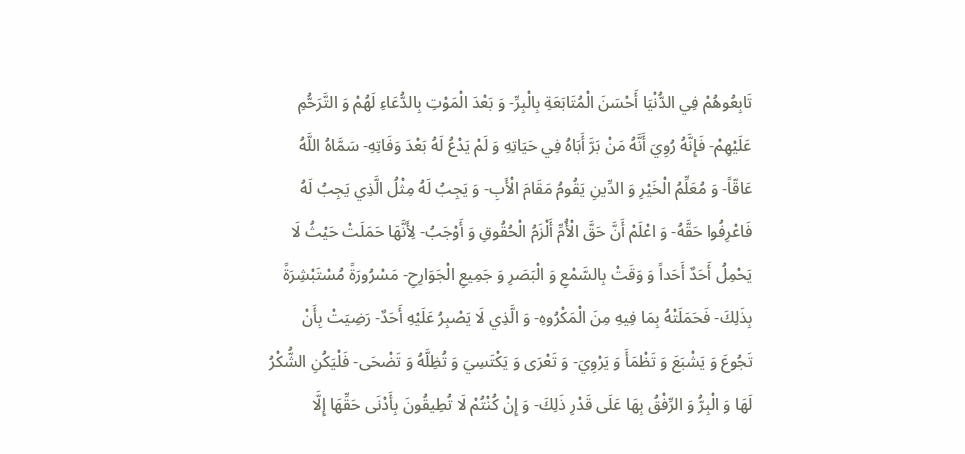تَابِعُوهُمْ فِي الدُّنْيَا أَحْسَنَ الْمُتَابَعَةِ بِالْبِرِّ- وَ بَعْدَ الْمَوْتِ بِالدُّعَاءِ لَهُمْ وَ التَّرَحُّمِ عَلَيْهِمْ- فَإِنَّهُ رُوِيَ أَنَّهُ مَنْ بَرَّ أَبَاهُ فِي حَيَاتِهِ وَ لَمْ يَدْعُ لَهُ بَعْدَ وَفَاتِهِ- سَمَّاهُ اللَّهُ عَاقّاً- وَ مُعَلِّمُ الْخَيْرِ وَ الدِّينِ يَقُومُ مَقَامَ الْأَبِ- وَ يَجِبُ لَهُ مِثْلُ الَّذِي يَجِبُ لَهُ فَاعْرِفُوا حَقَّهُ- وَ اعْلَمْ أَنَّ حَقَّ الْأُمِّ أَلْزَمُ الْحُقُوقِ وَ أَوْجَبُ- لِأَنَّهَا حَمَلَتْ حَيْثُ لَا يَحْمِلُ أَحَدٌ أَحَداً وَ وَقَتْ بِالسَّمْعِ وَ الْبَصَرِ وَ جَمِيعِ الْجَوَارِحِ- مَسْرُورَةً مُسْتَبْشِرَةً بِذَلِكَ- فَحَمَلَتْهُ بِمَا فِيهِ مِنَ الْمَكْرُوهِ- وَ الَّذِي لَا يَصْبِرُ عَلَيْهِ أَحَدٌ- رَضِيَتْ بِأَنْ تَجُوعَ وَ يَشْبَعَ وَ تَظْمَأَ وَ يَرْوِيَ- وَ تَعْرَى وَ يَكْتَسِيَ وَ تُظِلَّهُ وَ تَضْحَى- فَلْيَكُنِ الشُّكْرُ لَهَا وَ الْبِرُّ وَ الرِّفْقُ بِهَا عَلَى قَدْرِ ذَلِكَ- وَ إِنْ كُنْتُمْ لَا تُطِيقُونَ بِأَدْنَى حَقِّهَا إِلَّا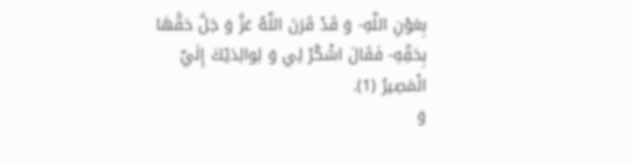بِعَوْنِ اللَّهِ- وَ قَدْ قَرَنَ اللَّهُ عَزَّ وَ جَلَّ حَقَّهَا بِحَقِّهِ- فَقَالَ اشْكُرْ لِي وَ لِوالِدَيْكَ إِلَيَّ الْمَصِيرُ (1).
وَ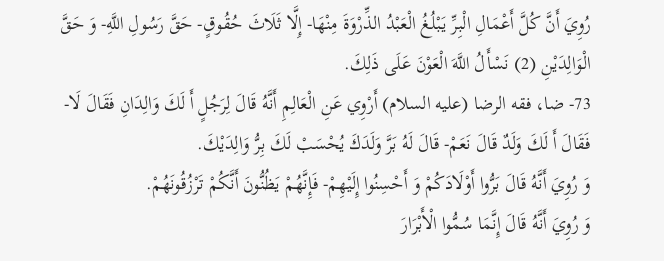رُوِيَ أَنَّ كُلَّ أَعْمَالِ الْبِرِّ يَبْلُغُ الْعَبْدُ الذِّرْوَةَ مِنْهَا- إِلَّا ثَلَاثَ حُقُوقٍ- حَقَّ رَسُولِ اللَّهِ- وَ حَقَّ الْوَالِدَيْنِ (2) نَسْأَلُ اللَّهَ الْعَوْنَ عَلَى ذَلِكَ.
73- ضا، فقه الرضا (عليه السلام) أَرْوِي عَنِ الْعَالِمِ أَنَّهُ قَالَ لِرَجُلٍ أَ لَكَ وَالِدَانِ فَقَالَ لَا- فَقَالَ أَ لَكَ وَلَدٌ قَالَ نَعَمْ- قَالَ لَهُ بَرَّ وَلَدَكَ يُحْسَبْ لَكَ بِرُّ وَالِدَيْكَ.
وَ رُوِيَ أَنَّهُ قَالَ بَرُّوا أَوْلَادَكُمْ وَ أَحْسِنُوا إِلَيْهِمْ- فَإِنَّهُمْ يَظُنُّونَ أَنَّكُمْ تَرْزُقُونَهُمْ.
وَ رُوِيَ أَنَّهُ قَالَ إِنَّمَا سُمُّوا الْأَبْرَارَ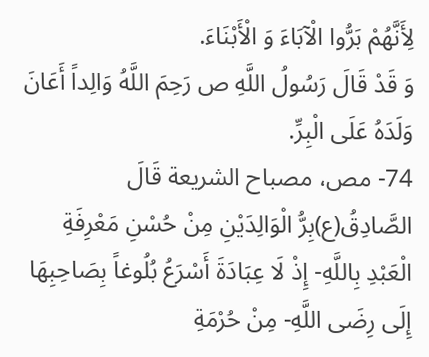لِأَنَّهُمْ بَرُّوا الْآبَاءَ وَ الْأَبْنَاءَ.
وَ قَدْ قَالَ رَسُولُ اللَّهِ ص رَحِمَ اللَّهُ وَالِداً أَعَانَ وَلَدَهُ عَلَى الْبِرِّ.
74- مص، مصباح الشريعة قَالَ الصَّادِقُ(ع)بِرُّ الْوَالِدَيْنِ مِنْ حُسْنِ مَعْرِفَةِ الْعَبْدِ بِاللَّهِ- إِذْ لَا عِبَادَةَ أَسْرَعُ بُلُوغاً بِصَاحِبِهَا إِلَى رِضَى اللَّهِ- مِنْ حُرْمَةِ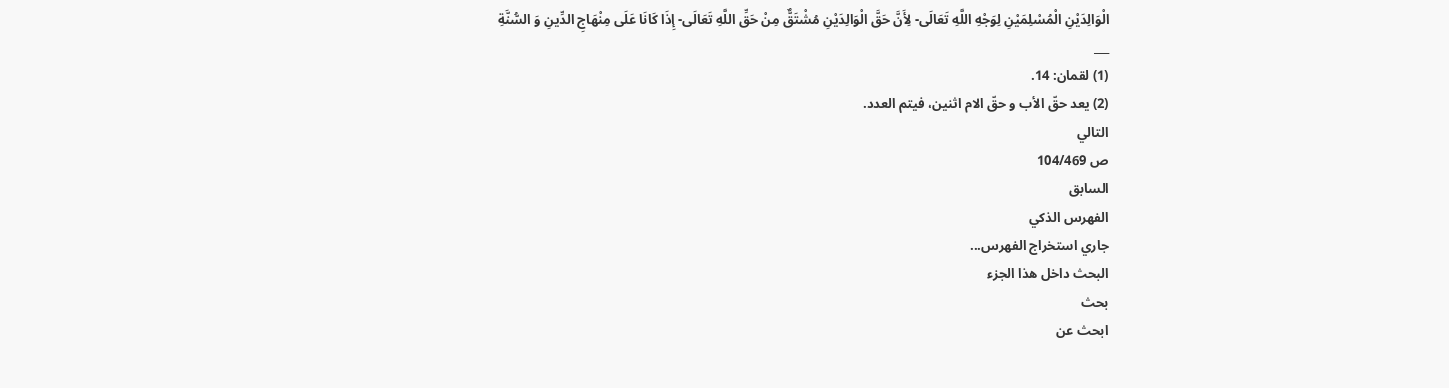الْوَالِدَيْنِ الْمُسْلِمَيْنِ لِوَجْهِ اللَّهِ تَعَالَى- لِأَنَّ حَقَّ الْوَالِدَيْنِ مُشْتَقٌّ مِنْ حَقِّ اللَّهِ تَعَالَى- إِذَا كَانَا عَلَى مِنْهَاجِ الدِّينِ وَ السُّنَّةِ
___
(1) لقمان: 14.
(2) يعد حقّ الأب و حقّ الام اثنين، فيتم العدد.
التالي
ص 104/469
السابق
الفهرس الذكي
جاري استخراج الفهرس...
البحث داخل هذا الجزء
بحث
ابحث عن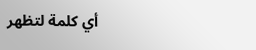أي كلمة لتظهر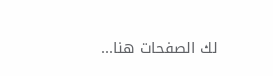لك الصفحات هنا...